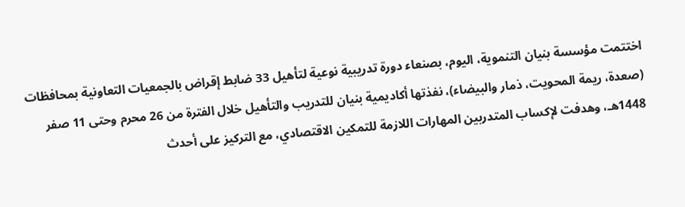اختتمت مؤسسة بنيان التنموية، اليوم، بصنعاء دورة تدريبية نوعية لتأهيل 33 ضابط إقراض بالجمعيات التعاونية بمحافظات (صعدة، ريمة المحويت، ذمار والبيضاء)، نفذتها أكاديمية بنيان للتدريب والتأهيل خلال الفترة من 26 محرم وحتى 11 صفر 1448هـ، وهدفت لإكساب المتدربين المهارات اللازمة للتمكين الاقتصادي، مع التركيز على أحدث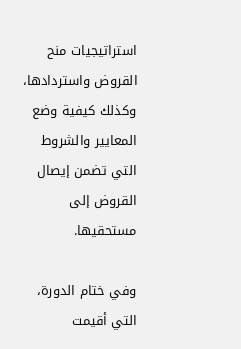استراتيجيات منح القروض واستردادها، وكذلك كيفية وضع المعايير والشروط التي تضمن إيصال القروض إلى مستحقيها.

وفي ختام الدورة، التي أقيمت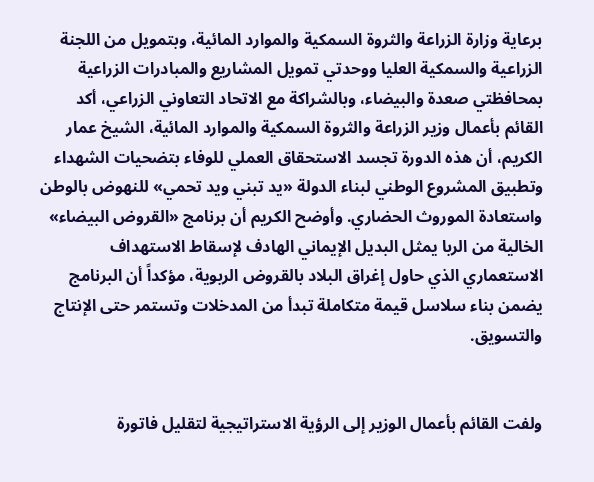برعاية وزارة الزراعة والثروة السمكية والموارد المائية، وبتمويل من اللجنة الزراعية والسمكية العليا ووحدتي تمويل المشاريع والمبادرات الزراعية بمحافظتي صعدة والبيضاء، وبالشراكة مع الاتحاد التعاوني الزراعي، أكد القائم بأعمال وزير الزراعة والثروة السمكية والموارد المائية، الشيخ عمار الكريم، أن هذه الدورة تجسد الاستحقاق العملي للوفاء بتضحيات الشهداء وتطبيق المشروع الوطني لبناء الدولة «يد تبني ويد تحمي» للنهوض بالوطن واستعادة الموروث الحضاري. وأوضح الكريم أن برنامج «القروض البيضاء» الخالية من الربا يمثل البديل الإيماني الهادف لإسقاط الاستهداف الاستعماري الذي حاول إغراق البلاد بالقروض الربوية، مؤكداً أن البرنامج يضمن بناء سلاسل قيمة متكاملة تبدأ من المدخلات وتستمر حتى الإنتاج والتسويق.


ولفت القائم بأعمال الوزير إلى الرؤية الاستراتيجية لتقليل فاتورة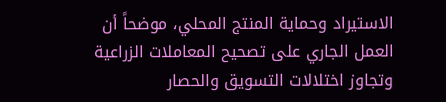الاستيراد وحماية المنتج المحلي، موضحاً أن العمل الجاري على تصحيح المعاملات الزراعية وتجاوز اختلالات التسويق والحصار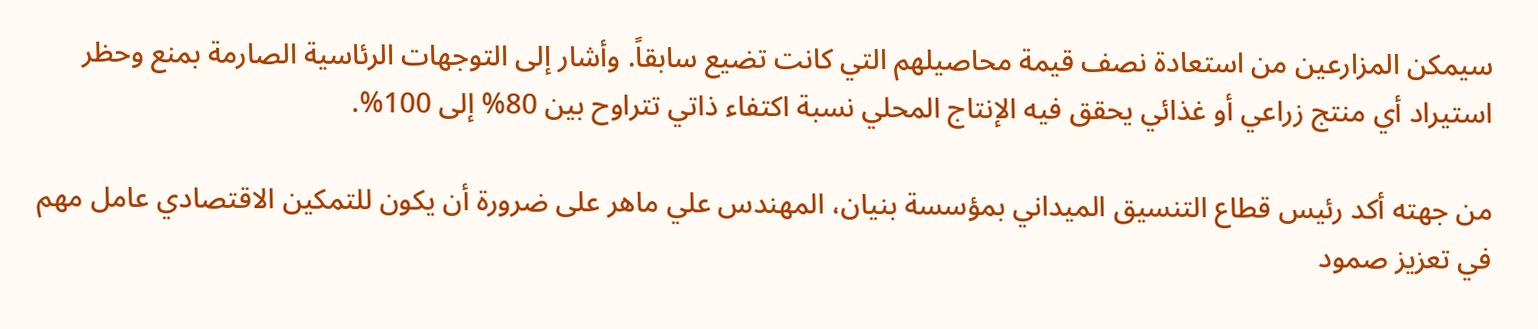سيمكن المزارعين من استعادة نصف قيمة محاصيلهم التي كانت تضيع سابقاً. وأشار إلى التوجهات الرئاسية الصارمة بمنع وحظر استيراد أي منتج زراعي أو غذائي يحقق فيه الإنتاج المحلي نسبة اكتفاء ذاتي تتراوح بين 80% إلى 100%.

من جهته أكد رئيس قطاع التنسيق الميداني بمؤسسة بنيان، المهندس علي ماهر على ضرورة أن يكون للتمكين الاقتصادي عامل مهم في تعزيز صمود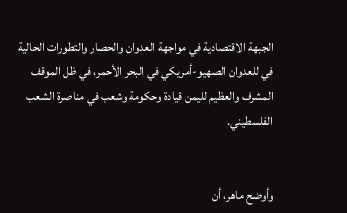الجبهة الاقتصادية في مواجهة العدوان والحصار والتطورات الحالية في للعدوان الصهيو-أمريكي في البحر الأحمر، في ظل الموقف المشرف والعظيم لليمن قيادة وحكومة وشعب في مناصرة الشعب الفلسطيني.


وأوضح ماهر، أن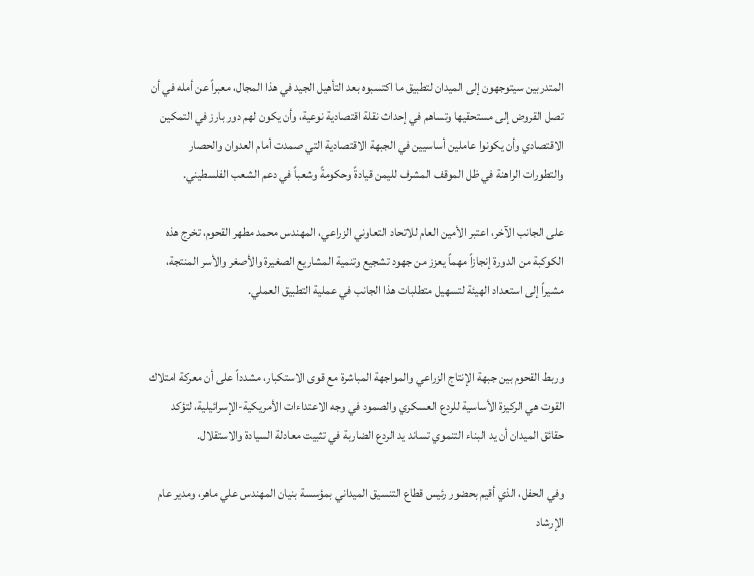المتدربين سيتوجهون إلى الميدان لتطبيق ما اكتسبوه بعد التأهيل الجيد في هذا المجال، معبراً عن أمله في أن تصل القروض إلى مستحقيها وتساهم في إحداث نقلة اقتصادية نوعية، وأن يكون لهم دور بارز في التمكين الاقتصادي وأن يكونوا عاملين أساسيين في الجبهة الاقتصادية التي صمدت أمام العدوان والحصار والتطورات الراهنة في ظل الموقف المشرف لليمن قيادةً وحكومةً وشعباً في دعم الشعب الفلسطيني.

على الجانب الآخر، اعتبر الأمين العام للاتحاد التعاوني الزراعي، المهندس محمد مطهر القحوم، تخرج هذه الكوكبة من الدورة إنجازاً مهماً يعزز من جهود تشجيع وتنمية المشاريع الصغيرة والأصغر والأسر المنتجة، مشيراً إلى استعداد الهيئة لتسهيل متطلبات هذا الجانب في عملية التطبيق العملي.


وربط القحوم بين جبهة الإنتاج الزراعي والمواجهة المباشرة مع قوى الاستكبار، مشدداً على أن معركة امتلاك القوت هي الركيزة الأساسية للردع العسكري والصمود في وجه الاعتداءات الأمريكية-الإسرائيلية، لتؤكد حقائق الميدان أن يد البناء التنموي تساند يد الردع الضاربة في تثبيت معادلة السيادة والاستقلال.

وفي الحفل، الذي أقيم بحضور رئيس قطاع التنسيق الميداني بمؤسسة بنيان المهندس علي ماهر، ومدير عام الإرشاد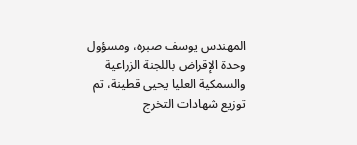المهندس يوسف صبره، ومسؤول وحدة الإقراض باللجنة الزراعية والسمكية العليا يحيى قطينة، تم توزيع شهادات التخرج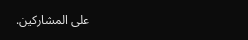على المشاركين.